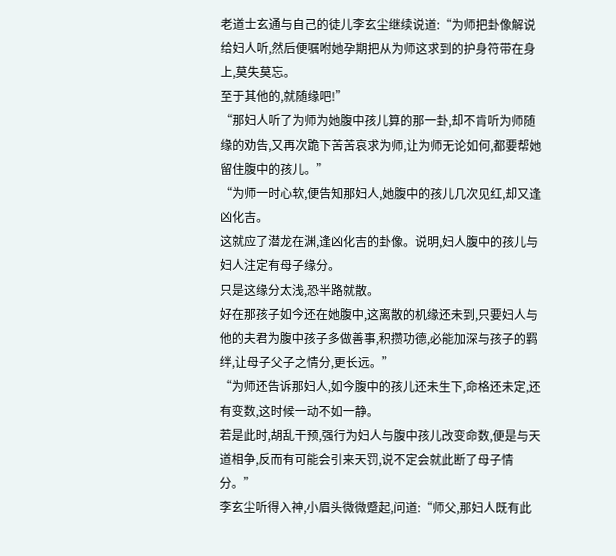老道士玄通与自己的徒儿李玄尘继续说道:“为师把卦像解说给妇人听,然后便嘱咐她孕期把从为师这求到的护身符带在身上,莫失莫忘。
至于其他的,就随缘吧!”
“那妇人听了为师为她腹中孩儿算的那一卦,却不肯听为师随缘的劝告,又再次跪下苦苦哀求为师,让为师无论如何,都要帮她留住腹中的孩儿。”
“为师一时心软,便告知那妇人,她腹中的孩儿几次见红,却又逢凶化吉。
这就应了潜龙在渊,逢凶化吉的卦像。说明,妇人腹中的孩儿与妇人注定有母子缘分。
只是这缘分太浅,恐半路就散。
好在那孩子如今还在她腹中,这离散的机缘还未到,只要妇人与他的夫君为腹中孩子多做善事,积攒功德,必能加深与孩子的羁绊,让母子父子之情分,更长远。”
“为师还告诉那妇人,如今腹中的孩儿还未生下,命格还未定,还有变数,这时候一动不如一静。
若是此时,胡乱干预,强行为妇人与腹中孩儿改变命数,便是与天道相争,反而有可能会引来天罚,说不定会就此断了母子情分。”
李玄尘听得入神,小眉头微微蹙起,问道:“师父,那妇人既有此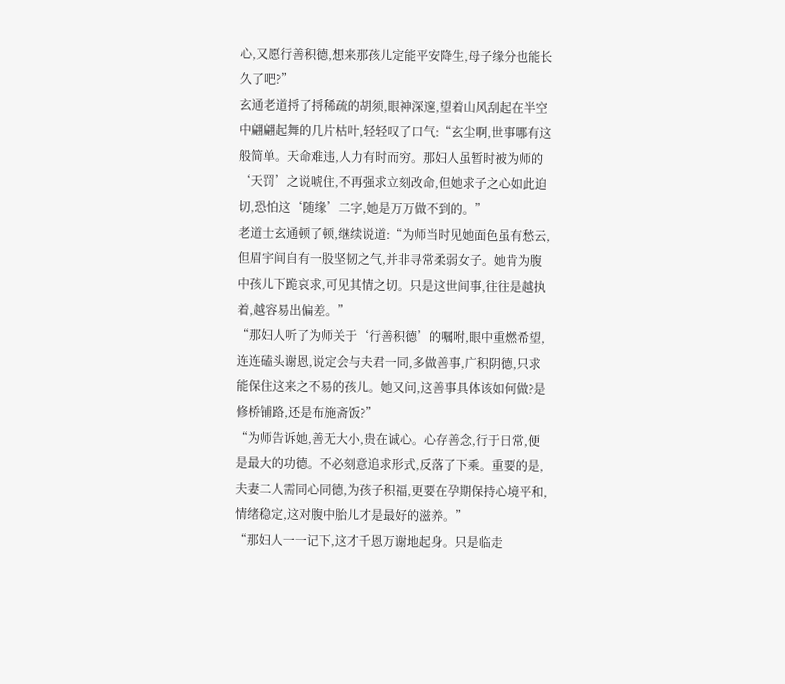心,又愿行善积德,想来那孩儿定能平安降生,母子缘分也能长久了吧?”
玄通老道捋了捋稀疏的胡须,眼神深邃,望着山风刮起在半空中翩翩起舞的几片枯叶,轻轻叹了口气:“玄尘啊,世事哪有这般简单。天命难违,人力有时而穷。那妇人虽暂时被为师的‘天罚’之说唬住,不再强求立刻改命,但她求子之心如此迫切,恐怕这‘随缘’二字,她是万万做不到的。”
老道士玄通顿了顿,继续说道:“为师当时见她面色虽有愁云,但眉宇间自有一股坚韧之气,并非寻常柔弱女子。她肯为腹中孩儿下跪哀求,可见其情之切。只是这世间事,往往是越执着,越容易出偏差。”
“那妇人听了为师关于‘行善积德’的嘱咐,眼中重燃希望,连连磕头谢恩,说定会与夫君一同,多做善事,广积阴德,只求能保住这来之不易的孩儿。她又问,这善事具体该如何做?是修桥铺路,还是布施斋饭?”
“为师告诉她,善无大小,贵在诚心。心存善念,行于日常,便是最大的功德。不必刻意追求形式,反落了下乘。重要的是,夫妻二人需同心同德,为孩子积福,更要在孕期保持心境平和,情绪稳定,这对腹中胎儿才是最好的滋养。”
“那妇人一一记下,这才千恩万谢地起身。只是临走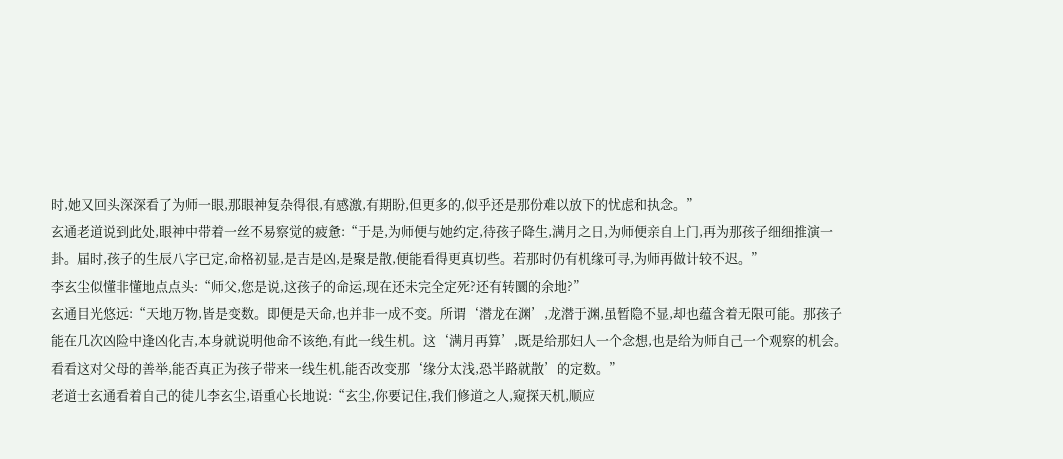时,她又回头深深看了为师一眼,那眼神复杂得很,有感激,有期盼,但更多的,似乎还是那份难以放下的忧虑和执念。”
玄通老道说到此处,眼神中带着一丝不易察觉的疲惫:“于是,为师便与她约定,待孩子降生,满月之日,为师便亲自上门,再为那孩子细细推演一卦。届时,孩子的生辰八字已定,命格初显,是吉是凶,是聚是散,便能看得更真切些。若那时仍有机缘可寻,为师再做计较不迟。”
李玄尘似懂非懂地点点头:“师父,您是说,这孩子的命运,现在还未完全定死?还有转圜的余地?”
玄通目光悠远:“天地万物,皆是变数。即便是天命,也并非一成不变。所谓‘潜龙在渊’,龙潜于渊,虽暂隐不显,却也蕴含着无限可能。那孩子能在几次凶险中逢凶化吉,本身就说明他命不该绝,有此一线生机。这‘满月再算’,既是给那妇人一个念想,也是给为师自己一个观察的机会。看看这对父母的善举,能否真正为孩子带来一线生机,能否改变那‘缘分太浅,恐半路就散’的定数。”
老道士玄通看着自己的徒儿李玄尘,语重心长地说:“玄尘,你要记住,我们修道之人,窥探天机,顺应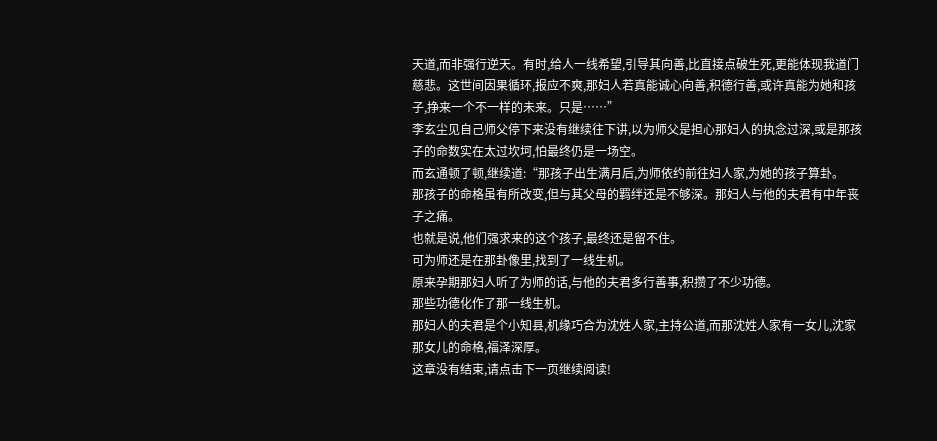天道,而非强行逆天。有时,给人一线希望,引导其向善,比直接点破生死,更能体现我道门慈悲。这世间因果循环,报应不爽,那妇人若真能诚心向善,积德行善,或许真能为她和孩子,挣来一个不一样的未来。只是……”
李玄尘见自己师父停下来没有继续往下讲,以为师父是担心那妇人的执念过深,或是那孩子的命数实在太过坎坷,怕最终仍是一场空。
而玄通顿了顿,继续道:“那孩子出生满月后,为师依约前往妇人家,为她的孩子算卦。
那孩子的命格虽有所改变,但与其父母的羁绊还是不够深。那妇人与他的夫君有中年丧子之痛。
也就是说,他们强求来的这个孩子,最终还是留不住。
可为师还是在那卦像里,找到了一线生机。
原来孕期那妇人听了为师的话,与他的夫君多行善事,积攒了不少功德。
那些功德化作了那一线生机。
那妇人的夫君是个小知县,机缘巧合为沈姓人家,主持公道,而那沈姓人家有一女儿,沈家那女儿的命格,福泽深厚。
这章没有结束,请点击下一页继续阅读!